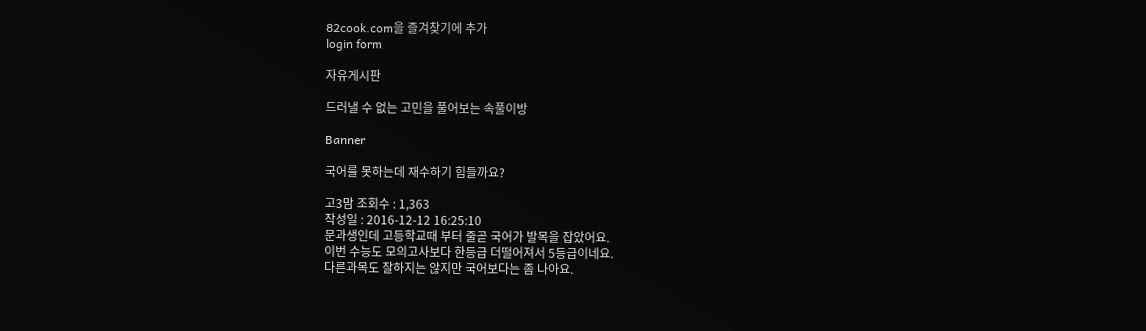82cook.com을 즐겨찾기에 추가
login form

자유게시판

드러낼 수 없는 고민을 풀어보는 속풀이방

Banner

국어를 못하는데 재수하기 힘들까요?

고3맘 조회수 : 1,363
작성일 : 2016-12-12 16:25:10
문과생인데 고등학교때 부터 줄곧 국어가 발목을 잡았어요.
이번 수능도 모의고사보다 한등급 더떨어져서 5등급이네요.
다른과목도 잘하지는 않지만 국어보다는 좀 나아요.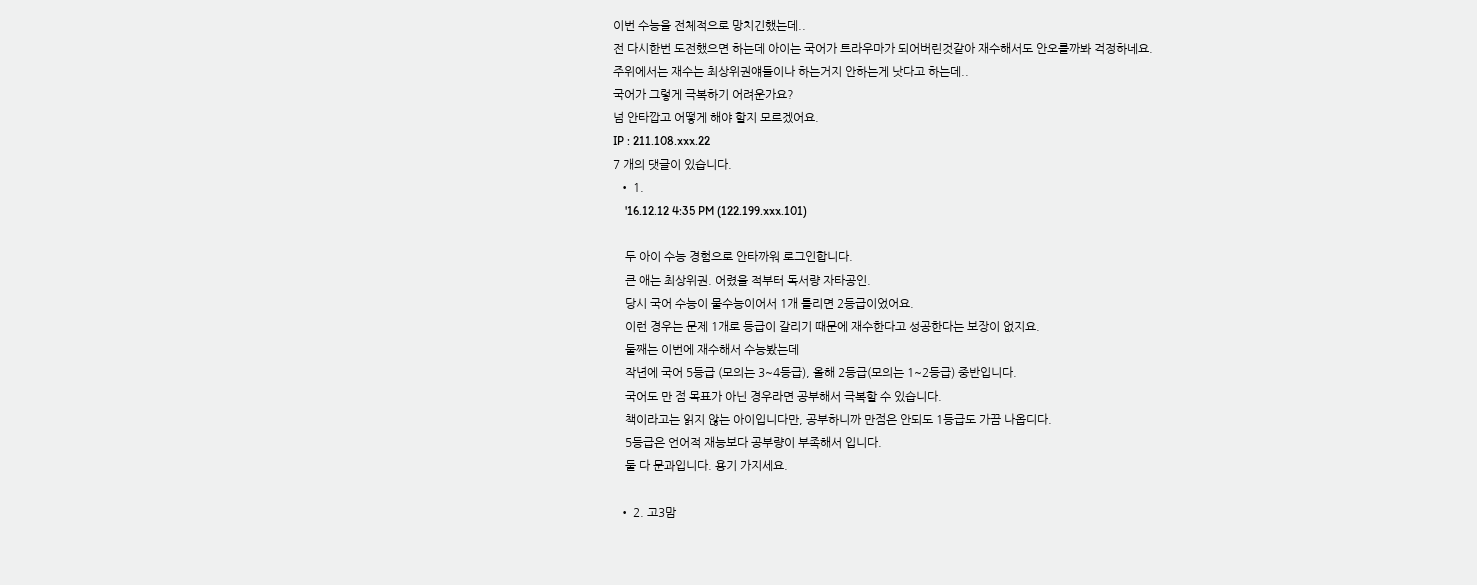이번 수능을 전체적으로 망치긴했는데..
전 다시한번 도전했으면 하는데 아이는 국어가 트라우마가 되어버린것같아 재수해서도 안오를까봐 걱정하네요.
주위에서는 재수는 최상위권얘들이나 하는거지 안하는게 낫다고 하는데..
국어가 그렇게 극복하기 어려운가요?
넘 안타깝고 어떻게 해야 할지 모르겠어요.
IP : 211.108.xxx.22
7 개의 댓글이 있습니다.
  • 1.
    '16.12.12 4:35 PM (122.199.xxx.101)

    두 아이 수능 경험으로 안타까워 로그인합니다.
    큰 애는 최상위권. 어렸을 적부터 독서량 자타공인.
    당시 국어 수능이 물수능이어서 1개 틀리면 2등급이었어요.
    이런 경우는 문제 1개로 등급이 갈리기 때문에 재수한다고 성공한다는 보장이 없지요.
    둘째는 이번에 재수해서 수능봤는데
    작년에 국어 5등급 (모의는 3~4등급), 올해 2등급(모의는 1~2등급) 중반입니다.
    국어도 만 점 목표가 아닌 경우라면 공부해서 극복할 수 있습니다.
    책이라고는 읽지 않는 아이입니다만, 공부하니까 만점은 안되도 1등급도 가끔 나옵디다.
    5등급은 언어적 재능보다 공부량이 부족해서 입니다.
    둘 다 문과입니다. 용기 가지세요.

  • 2. 고3맘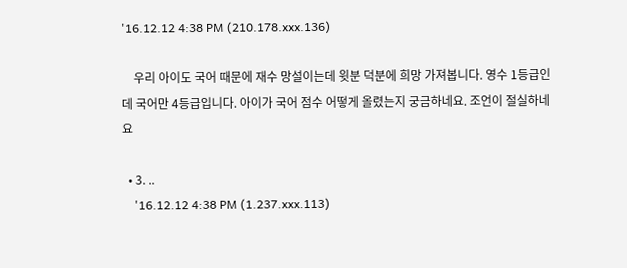'16.12.12 4:38 PM (210.178.xxx.136)

    우리 아이도 국어 때문에 재수 망설이는데 윗분 덕분에 희망 가져봅니다. 영수 1등급인데 국어만 4등급입니다. 아이가 국어 점수 어떻게 올렸는지 궁금하네요. 조언이 절실하네요

  • 3. ..
    '16.12.12 4:38 PM (1.237.xxx.113)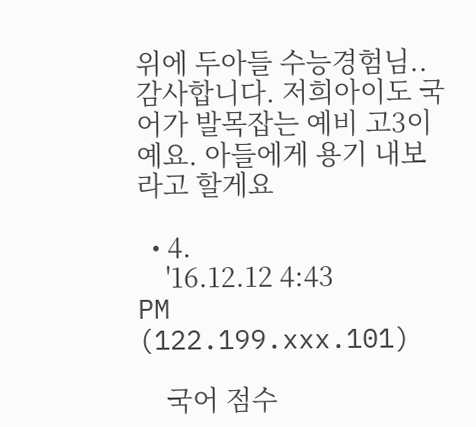위에 두아들 수능경험님.. 감사합니다. 저희아이도 국어가 발목잡는 예비 고3이예요. 아들에게 용기 내보라고 할게요

  • 4.
    '16.12.12 4:43 PM (122.199.xxx.101)

    국어 점수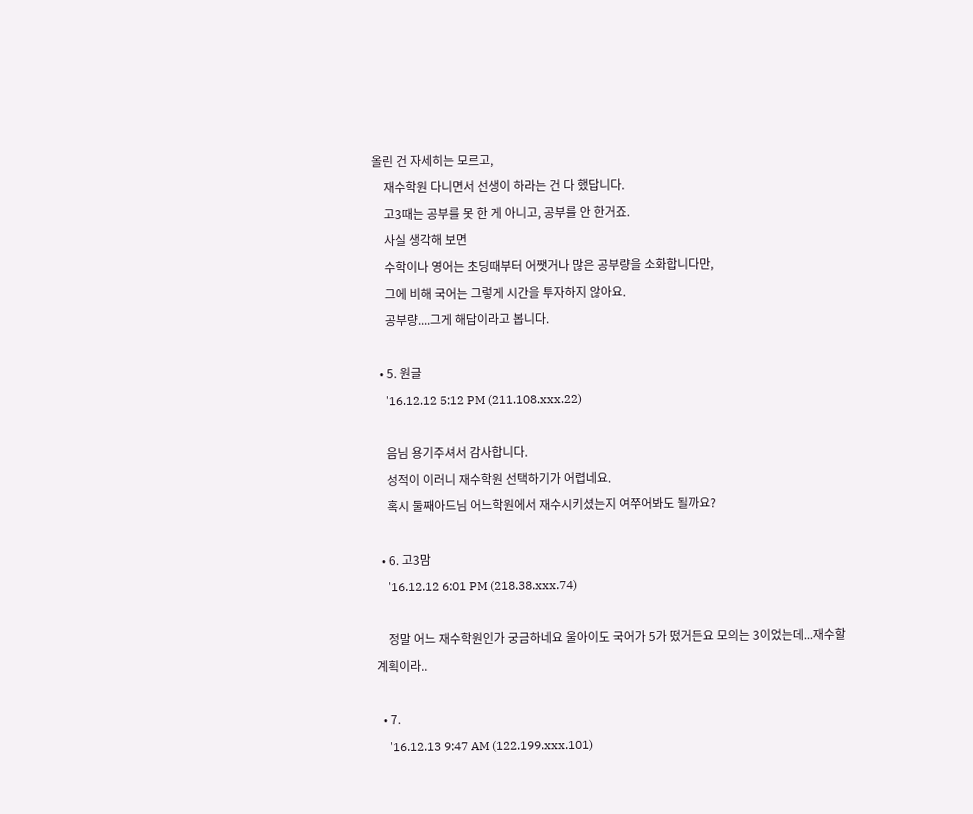올린 건 자세히는 모르고,
    재수학원 다니면서 선생이 하라는 건 다 했답니다.
    고3때는 공부를 못 한 게 아니고, 공부를 안 한거죠.
    사실 생각해 보면
    수학이나 영어는 초딩때부터 어쨋거나 많은 공부량을 소화합니다만,
    그에 비해 국어는 그렇게 시간을 투자하지 않아요.
    공부량....그게 해답이라고 봅니다.

  • 5. 원글
    '16.12.12 5:12 PM (211.108.xxx.22)

    음님 용기주셔서 감사합니다.
    성적이 이러니 재수학원 선택하기가 어렵네요.
    혹시 둘째아드님 어느학원에서 재수시키셨는지 여쭈어봐도 될까요?

  • 6. 고3맘
    '16.12.12 6:01 PM (218.38.xxx.74)

    정말 어느 재수학원인가 궁금하네요 울아이도 국어가 5가 떴거든요 모의는 3이었는데...재수할 계획이라..

  • 7.
    '16.12.13 9:47 AM (122.199.xxx.101)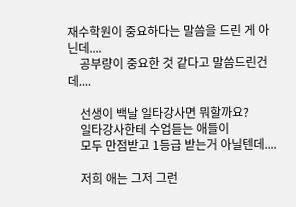재수학원이 중요하다는 말씀을 드린 게 아닌데....
    공부량이 중요한 것 같다고 말씀드린건데....

    선생이 백날 일타강사면 뭐할까요?
    일타강사한테 수업듣는 애들이
    모두 만점받고 1등급 받는거 아닐텐데....

    저희 애는 그저 그런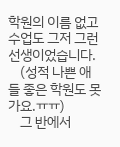학원의 이름 없고 수업도 그저 그런 선생이었습니다.
    (성적 나쁜 애들 좋은 학원도 못 가요.ㅠㅠ)
    그 반에서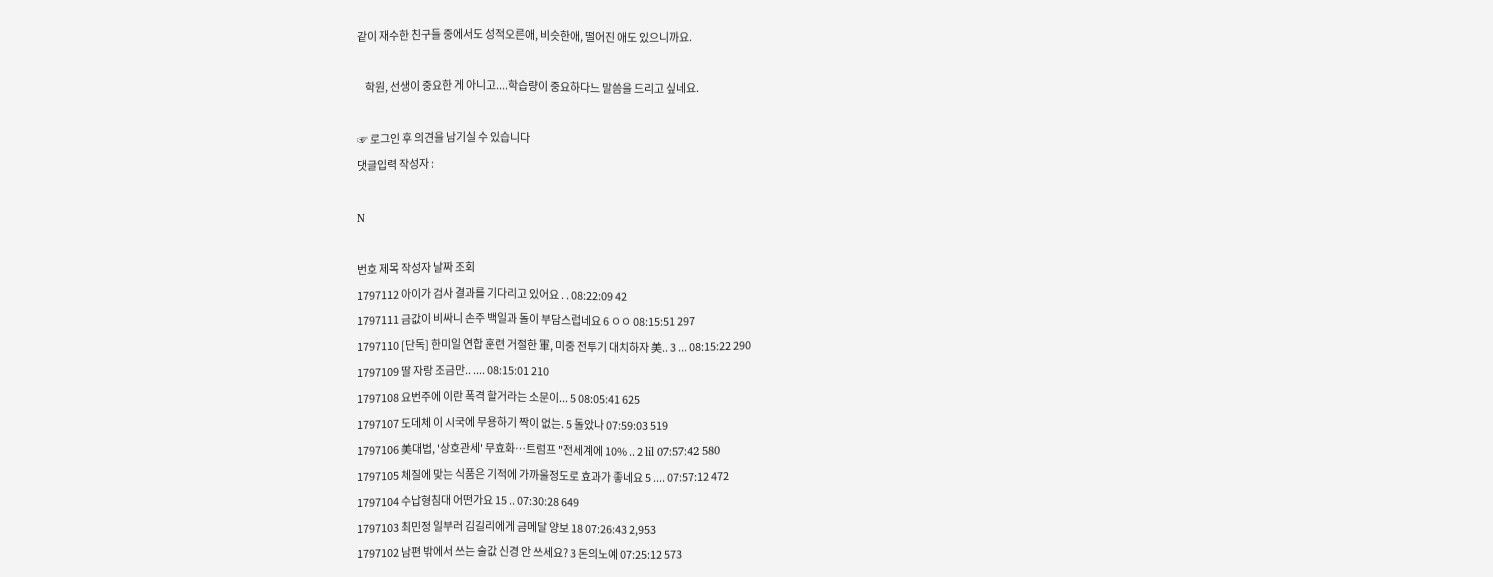같이 재수한 친구들 중에서도 성적오른애, 비슷한애, 떨어진 애도 있으니까요.

    학원, 선생이 중요한 게 아니고....학습량이 중요하다느 말씀을 드리고 싶네요.

☞ 로그인 후 의견을 남기실 수 있습니다
댓글입력 작성자 :

N

번호 제목 작성자 날짜 조회
1797112 아이가 검사 결과를 기다리고 있어요 . . 08:22:09 42
1797111 금값이 비싸니 손주 백일과 돌이 부담스럽네요 6 ㅇㅇ 08:15:51 297
1797110 [단독] 한미일 연합 훈련 거절한 軍, 미중 전투기 대치하자 美.. 3 ... 08:15:22 290
1797109 딸 자랑 조금만.. .... 08:15:01 210
1797108 요번주에 이란 폭격 할거라는 소문이... 5 08:05:41 625
1797107 도데체 이 시국에 무용하기 짝이 없는. 5 돌았나 07:59:03 519
1797106 美대법, '상호관세' 무효화…트럼프 "전세계에 10% .. 2 lil 07:57:42 580
1797105 체질에 맞는 식품은 기적에 가까울정도로 효과가 좋네요 5 .... 07:57:12 472
1797104 수납형침대 어떤가요 15 .. 07:30:28 649
1797103 최민정 일부러 김길리에게 금메달 양보 18 07:26:43 2,953
1797102 남편 밖에서 쓰는 술값 신경 안 쓰세요? 3 돈의노예 07:25:12 573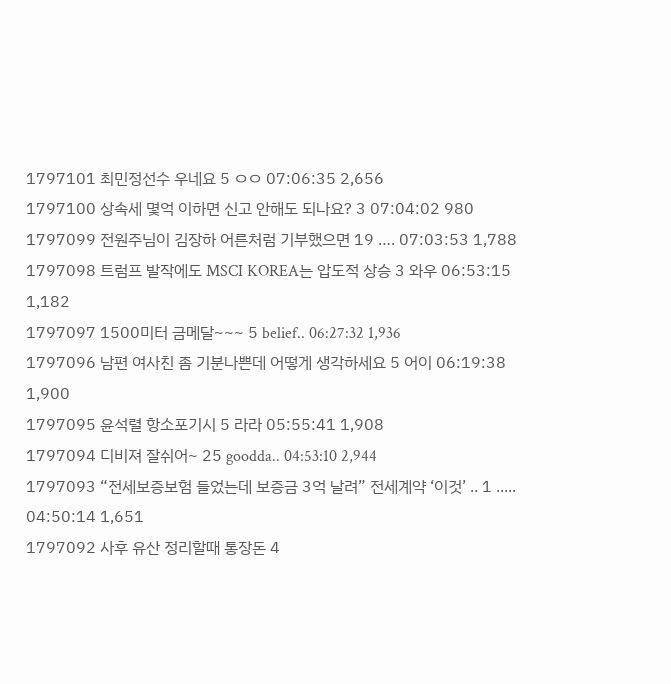1797101 최민정선수 우네요 5 ㅇㅇ 07:06:35 2,656
1797100 상속세 몇억 이하면 신고 안해도 되나요? 3 07:04:02 980
1797099 전원주님이 김장하 어른처럼 기부했으면 19 …. 07:03:53 1,788
1797098 트럼프 발작에도 MSCI KOREA는 압도적 상승 3 와우 06:53:15 1,182
1797097 1500미터 금메달~~~ 5 belief.. 06:27:32 1,936
1797096 남편 여사친 좀 기분나쁜데 어떻게 생각하세요 5 어이 06:19:38 1,900
1797095 윤석렬 항소포기시 5 라라 05:55:41 1,908
1797094 디비져 잘쉬어~ 25 goodda.. 04:53:10 2,944
1797093 “전세보증보험 들었는데 보증금 3억 날려” 전세계약 ‘이것’ .. 1 ..... 04:50:14 1,651
1797092 사후 유산 정리할때 통장돈 4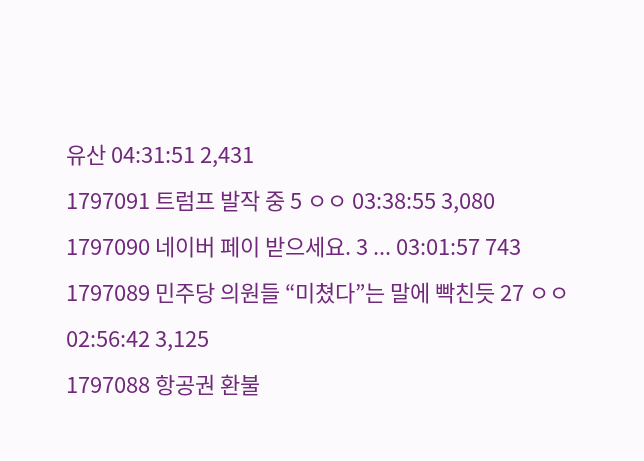유산 04:31:51 2,431
1797091 트럼프 발작 중 5 ㅇㅇ 03:38:55 3,080
1797090 네이버 페이 받으세요. 3 ... 03:01:57 743
1797089 민주당 의원들 “미쳤다”는 말에 빡친듯 27 ㅇㅇ 02:56:42 3,125
1797088 항공권 환불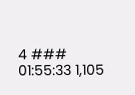4 ### 01:55:33 1,105